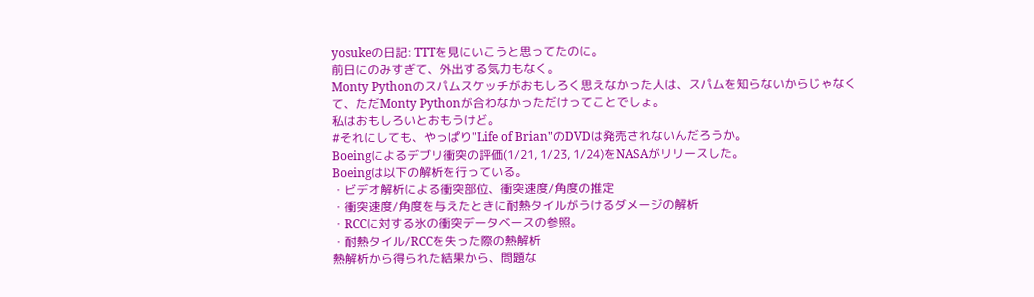yosukeの日記: TTTを見にいこうと思ってたのに。
前日にのみすぎて、外出する気力もなく。
Monty Pythonのスパムスケッチがおもしろく思えなかった人は、スパムを知らないからじゃなくて、ただMonty Pythonが合わなかっただけってことでしょ。
私はおもしろいとおもうけど。
#それにしても、やっぱり"Life of Brian"のDVDは発売されないんだろうか。
Boeingによるデブリ衝突の評価(1/21, 1/23, 1/24)をNASAがリリースした。
Boeingは以下の解析を行っている。
・ビデオ解析による衝突部位、衝突速度/角度の推定
・衝突速度/角度を与えたときに耐熱タイルがうけるダメージの解析
・RCCに対する氷の衝突データベースの参照。
・耐熱タイル/RCCを失った際の熱解析
熱解析から得られた結果から、問題な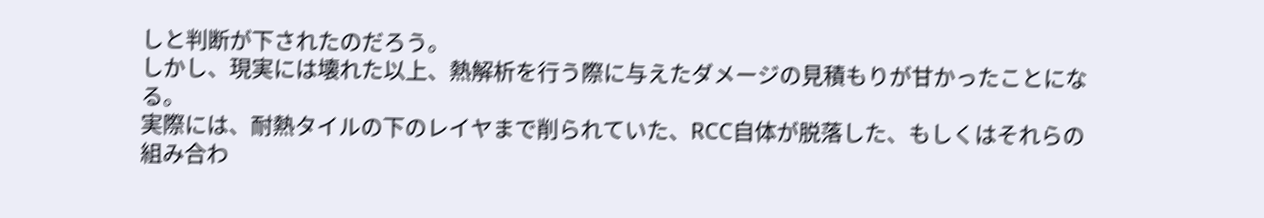しと判断が下されたのだろう。
しかし、現実には壊れた以上、熱解析を行う際に与えたダメージの見積もりが甘かったことになる。
実際には、耐熱タイルの下のレイヤまで削られていた、RCC自体が脱落した、もしくはそれらの組み合わ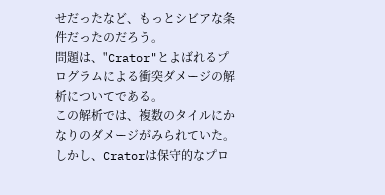せだったなど、もっとシビアな条件だったのだろう。
問題は、"Crator"とよばれるプログラムによる衝突ダメージの解析についてである。
この解析では、複数のタイルにかなりのダメージがみられていた。
しかし、Cratorは保守的なプロ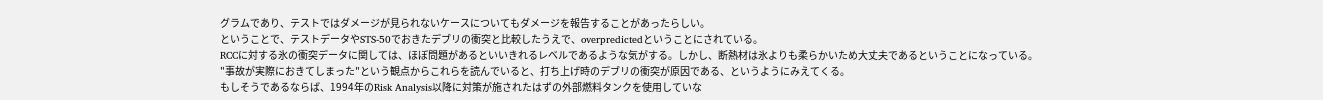グラムであり、テストではダメージが見られないケースについてもダメージを報告することがあったらしい。
ということで、テストデータやSTS-50でおきたデブリの衝突と比較したうえで、overpredictedということにされている。
RCCに対する氷の衝突データに関しては、ほぼ問題があるといいきれるレベルであるような気がする。しかし、断熱材は氷よりも柔らかいため大丈夫であるということになっている。
"事故が実際におきてしまった"という観点からこれらを読んでいると、打ち上げ時のデブリの衝突が原因である、というようにみえてくる。
もしそうであるならば、1994年のRisk Analysis以降に対策が施されたはずの外部燃料タンクを使用していな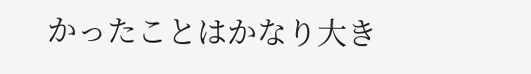かったことはかなり大き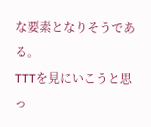な要素となりそうである。
TTTを見にいこうと思っ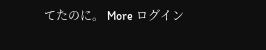てたのに。 More ログイン